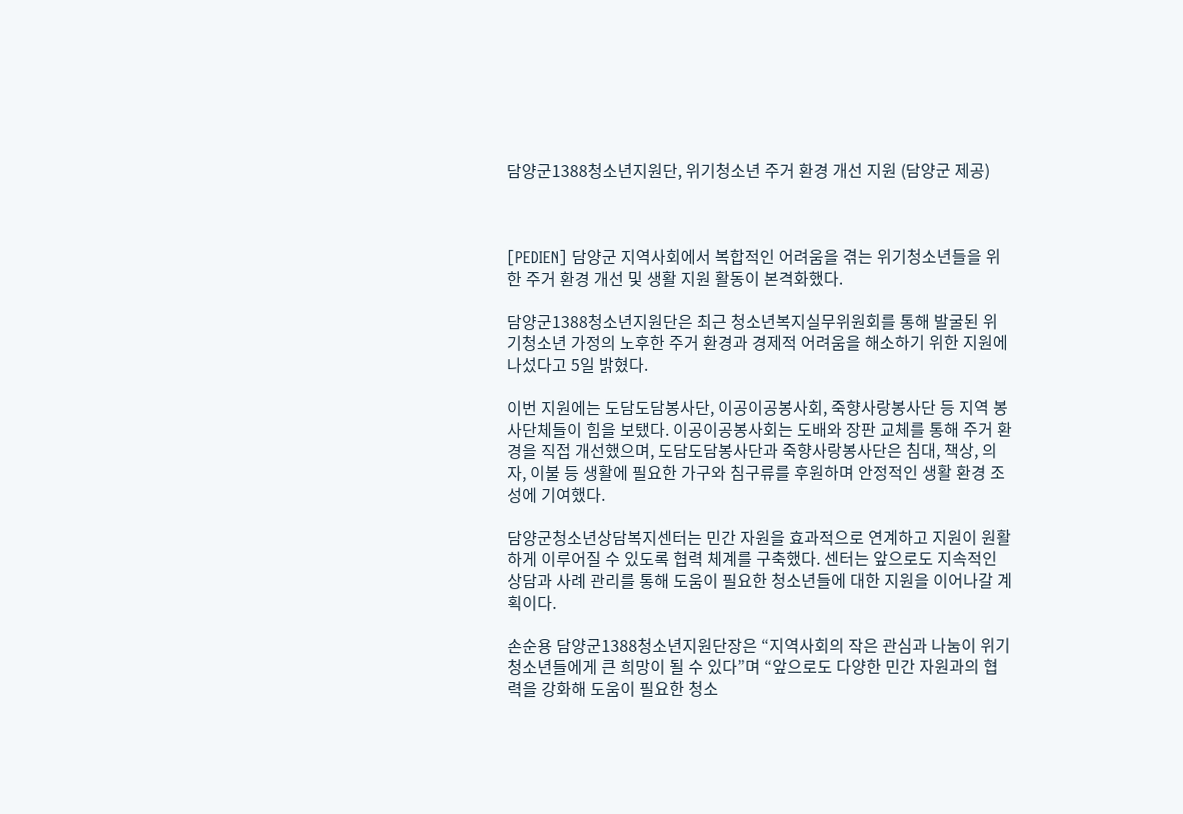담양군1388청소년지원단, 위기청소년 주거 환경 개선 지원 (담양군 제공)



[PEDIEN] 담양군 지역사회에서 복합적인 어려움을 겪는 위기청소년들을 위한 주거 환경 개선 및 생활 지원 활동이 본격화했다.

담양군1388청소년지원단은 최근 청소년복지실무위원회를 통해 발굴된 위기청소년 가정의 노후한 주거 환경과 경제적 어려움을 해소하기 위한 지원에 나섰다고 5일 밝혔다.

이번 지원에는 도담도담봉사단, 이공이공봉사회, 죽향사랑봉사단 등 지역 봉사단체들이 힘을 보탰다. 이공이공봉사회는 도배와 장판 교체를 통해 주거 환경을 직접 개선했으며, 도담도담봉사단과 죽향사랑봉사단은 침대, 책상, 의자, 이불 등 생활에 필요한 가구와 침구류를 후원하며 안정적인 생활 환경 조성에 기여했다.

담양군청소년상담복지센터는 민간 자원을 효과적으로 연계하고 지원이 원활하게 이루어질 수 있도록 협력 체계를 구축했다. 센터는 앞으로도 지속적인 상담과 사례 관리를 통해 도움이 필요한 청소년들에 대한 지원을 이어나갈 계획이다.

손순용 담양군1388청소년지원단장은 “지역사회의 작은 관심과 나눔이 위기청소년들에게 큰 희망이 될 수 있다”며 “앞으로도 다양한 민간 자원과의 협력을 강화해 도움이 필요한 청소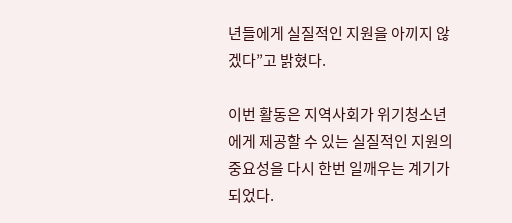년들에게 실질적인 지원을 아끼지 않겠다”고 밝혔다.

이번 활동은 지역사회가 위기청소년에게 제공할 수 있는 실질적인 지원의 중요성을 다시 한번 일깨우는 계기가 되었다.